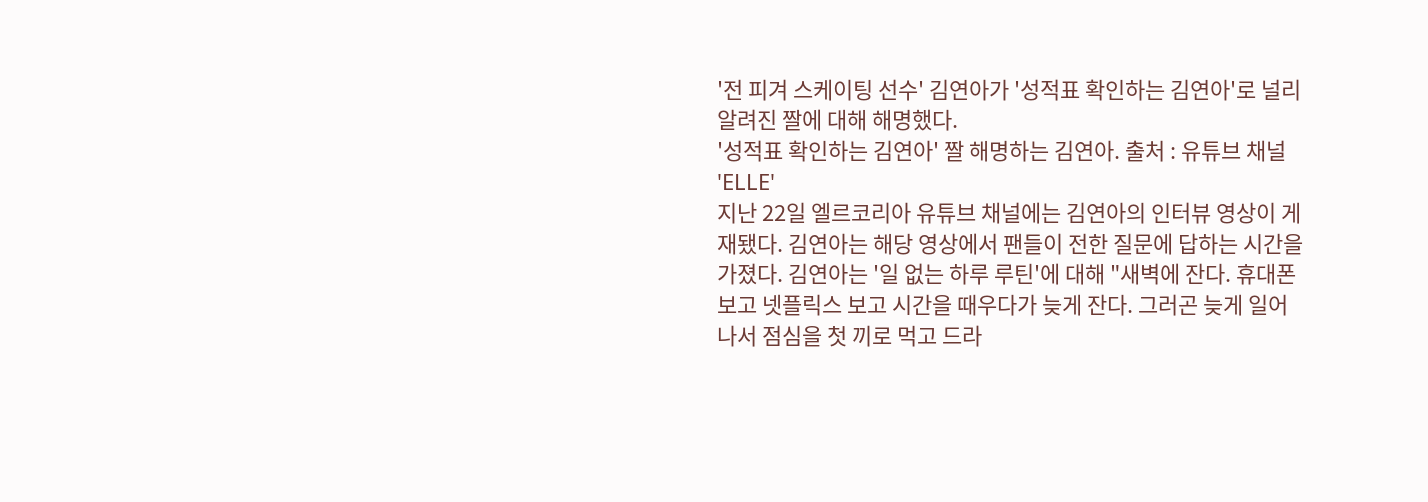'전 피겨 스케이팅 선수' 김연아가 '성적표 확인하는 김연아'로 널리 알려진 짤에 대해 해명했다.
'성적표 확인하는 김연아' 짤 해명하는 김연아. 출처 : 유튜브 채널 'ELLE'
지난 22일 엘르코리아 유튜브 채널에는 김연아의 인터뷰 영상이 게재됐다. 김연아는 해당 영상에서 팬들이 전한 질문에 답하는 시간을 가졌다. 김연아는 '일 없는 하루 루틴'에 대해 "새벽에 잔다. 휴대폰 보고 넷플릭스 보고 시간을 때우다가 늦게 잔다. 그러곤 늦게 일어나서 점심을 첫 끼로 먹고 드라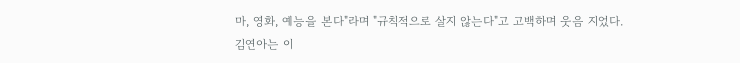마, 영화, 예능을 본다"라며 "규칙적으로 살지 않는다"고 고백하며 웃음 지었다.
김연아는 이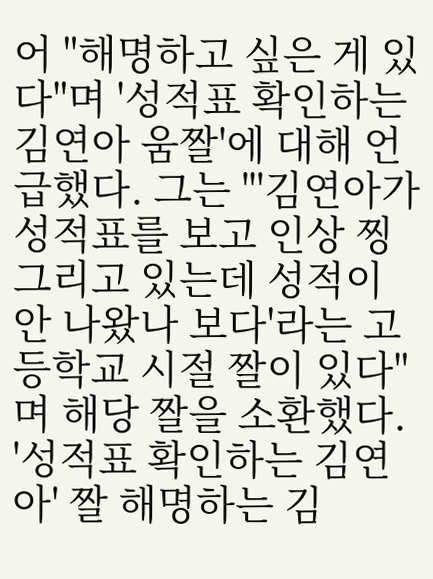어 "해명하고 싶은 게 있다"며 '성적표 확인하는 김연아 움짤'에 대해 언급했다. 그는 "'김연아가 성적표를 보고 인상 찡그리고 있는데 성적이 안 나왔나 보다'라는 고등학교 시절 짤이 있다"며 해당 짤을 소환했다.
'성적표 확인하는 김연아' 짤 해명하는 김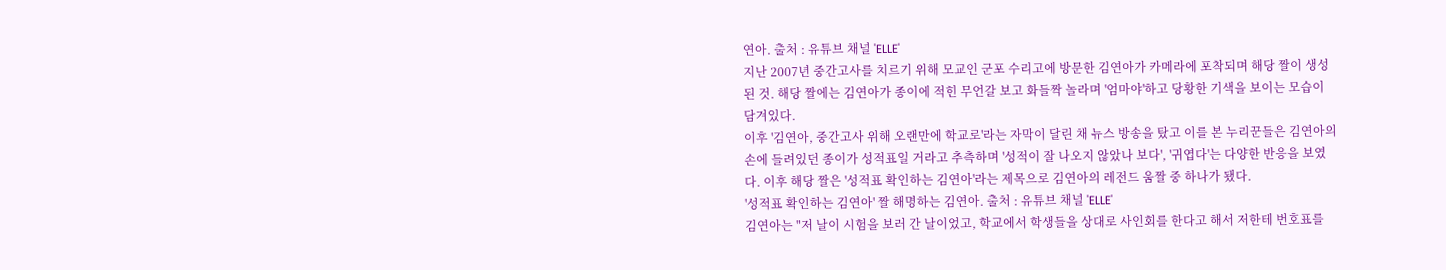연아. 출처 : 유튜브 채널 'ELLE'
지난 2007년 중간고사를 치르기 위해 모교인 군포 수리고에 방문한 김연아가 카메라에 포착되며 해당 짤이 생성된 것. 해당 짤에는 김연아가 종이에 적힌 무언갈 보고 화들짝 놀라며 '엄마야'하고 당황한 기색을 보이는 모습이 담겨있다.
이후 '김연아, 중간고사 위해 오랜만에 학교로'라는 자막이 달린 채 뉴스 방송을 탔고 이를 본 누리꾼들은 김연아의 손에 들려있던 종이가 성적표일 거라고 추측하며 '성적이 잘 나오지 않았나 보다', '귀엽다'는 다양한 반응을 보였다. 이후 해당 짤은 '성적표 확인하는 김연아'라는 제목으로 김연아의 레전드 움짤 중 하나가 됐다.
'성적표 확인하는 김연아' 짤 해명하는 김연아. 출처 : 유튜브 채널 'ELLE'
김연아는 "저 날이 시험을 보러 간 날이었고, 학교에서 학생들을 상대로 사인회를 한다고 해서 저한테 번호표를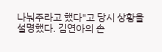나눠주라고 했다"고 당시 상황을 설명했다. 김연아의 손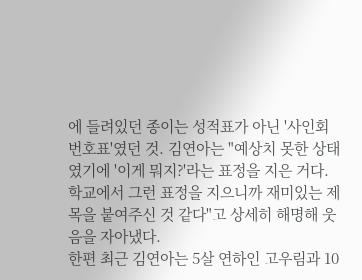에 들려있던 종이는 성적표가 아닌 '사인회 번호표'였던 것. 김연아는 "예상치 못한 상태였기에 '이게 뭐지?'라는 표정을 지은 거다. 학교에서 그런 표정을 지으니까 재미있는 제목을 붙여주신 것 같다"고 상세히 해명해 웃음을 자아냈다.
한편 최근 김연아는 5살 연하인 고우림과 10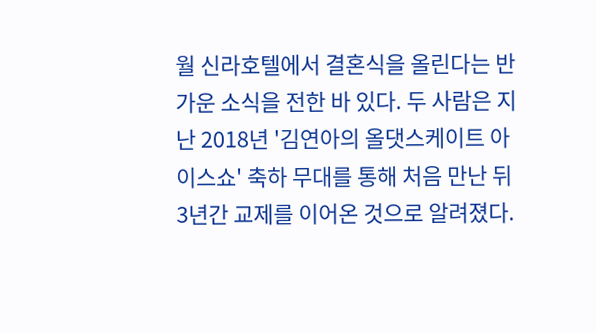월 신라호텔에서 결혼식을 올린다는 반가운 소식을 전한 바 있다. 두 사람은 지난 2018년 '김연아의 올댓스케이트 아이스쇼' 축하 무대를 통해 처음 만난 뒤 3년간 교제를 이어온 것으로 알려졌다.